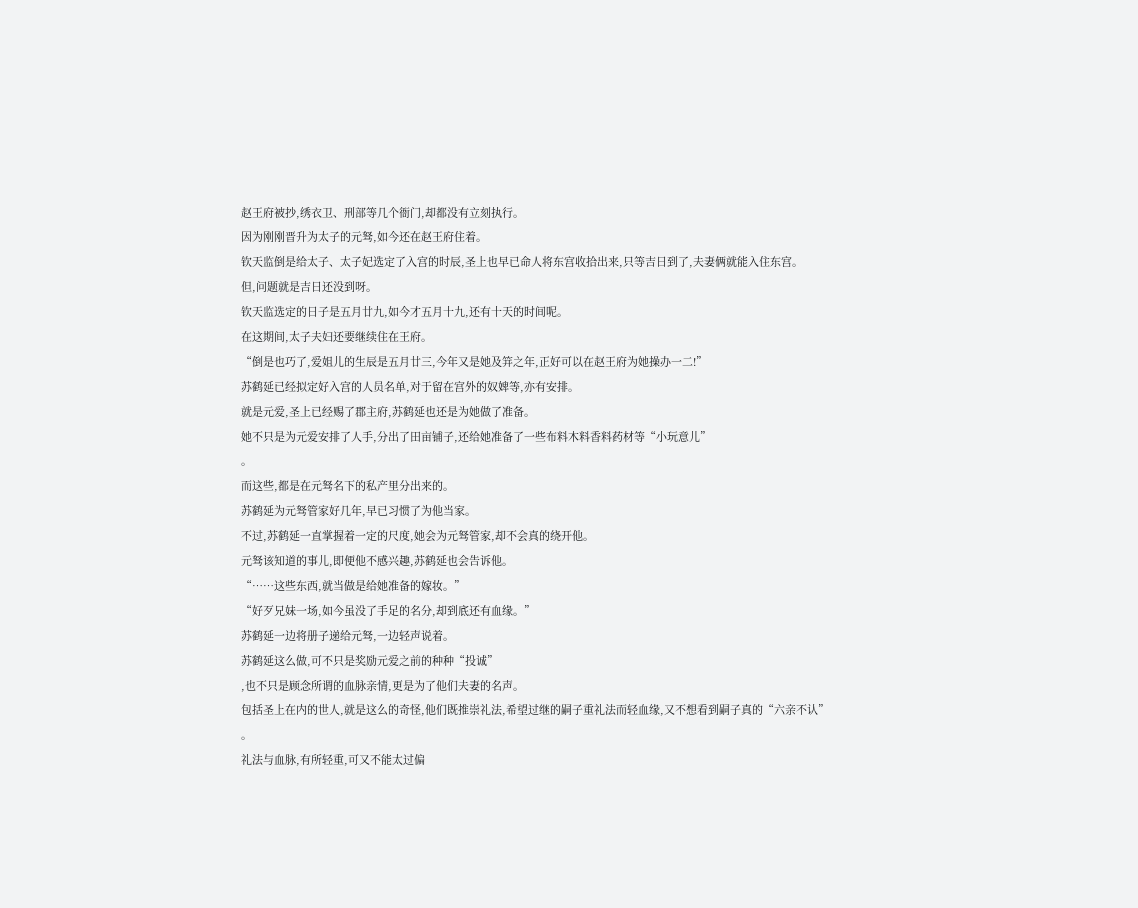赵王府被抄,绣衣卫、刑部等几个衙门,却都没有立刻执行。
因为刚刚晋升为太子的元驽,如今还在赵王府住着。
钦天监倒是给太子、太子妃选定了入宫的时辰,圣上也早已命人将东宫收拾出来,只等吉日到了,夫妻俩就能入住东宫。
但,问题就是吉日还没到呀。
钦天监选定的日子是五月廿九,如今才五月十九,还有十天的时间呢。
在这期间,太子夫妇还要继续住在王府。
“倒是也巧了,爱姐儿的生辰是五月廿三,今年又是她及笄之年,正好可以在赵王府为她操办一二!”
苏鹤延已经拟定好入宫的人员名单,对于留在宫外的奴婢等,亦有安排。
就是元爱,圣上已经赐了郡主府,苏鹤延也还是为她做了准备。
她不只是为元爱安排了人手,分出了田亩铺子,还给她准备了一些布料木料香料药材等“小玩意儿”
。
而这些,都是在元驽名下的私产里分出来的。
苏鹤延为元驽管家好几年,早已习惯了为他当家。
不过,苏鹤延一直掌握着一定的尺度,她会为元驽管家,却不会真的绕开他。
元驽该知道的事儿,即便他不感兴趣,苏鹤延也会告诉他。
“……这些东西,就当做是给她准备的嫁妆。”
“好歹兄妹一场,如今虽没了手足的名分,却到底还有血缘。”
苏鹤延一边将册子递给元驽,一边轻声说着。
苏鹤延这么做,可不只是奖励元爱之前的种种“投诚”
,也不只是顾念所谓的血脉亲情,更是为了他们夫妻的名声。
包括圣上在内的世人,就是这么的奇怪,他们既推崇礼法,希望过继的嗣子重礼法而轻血缘,又不想看到嗣子真的“六亲不认”
。
礼法与血脉,有所轻重,可又不能太过偏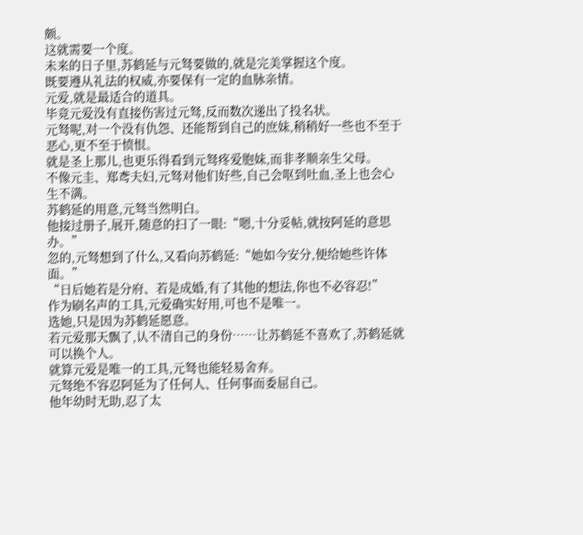颇。
这就需要一个度。
未来的日子里,苏鹤延与元驽要做的,就是完美掌握这个度。
既要遵从礼法的权威,亦要保有一定的血脉亲情。
元爱,就是最适合的道具。
毕竟元爱没有直接伤害过元驽,反而数次递出了投名状。
元驽呢,对一个没有仇怨、还能帮到自己的庶妹,稍稍好一些也不至于恶心,更不至于愤恨。
就是圣上那儿,也更乐得看到元驽疼爱胞妹,而非孝顺亲生父母。
不像元圭、郑鸢夫妇,元驽对他们好些,自己会呕到吐血,圣上也会心生不满。
苏鹤延的用意,元驽当然明白。
他接过册子,展开,随意的扫了一眼:“嗯,十分妥帖,就按阿延的意思办。”
忽的,元驽想到了什么,又看向苏鹤延:“她如今安分,便给她些许体面。”
“日后她若是分府、若是成婚,有了其他的想法,你也不必容忍!”
作为刷名声的工具,元爱确实好用,可也不是唯一。
选她,只是因为苏鹤延愿意。
若元爱那天飘了,认不清自己的身份……让苏鹤延不喜欢了,苏鹤延就可以换个人。
就算元爱是唯一的工具,元驽也能轻易舍弃。
元驽绝不容忍阿延为了任何人、任何事而委屈自己。
他年幼时无助,忍了太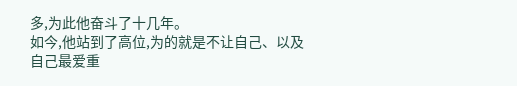多,为此他奋斗了十几年。
如今,他站到了高位,为的就是不让自己、以及自己最爱重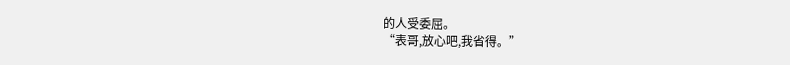的人受委屈。
“表哥,放心吧,我省得。”